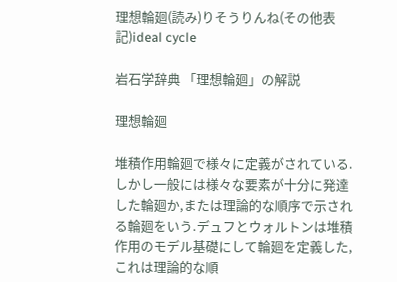理想輪廻(読み)りそうりんね(その他表記)ideal cycle

岩石学辞典 「理想輪廻」の解説

理想輪廻

堆積作用輪廻で様々に定義がされている.しかし一般には様々な要素が十分に発達した輪廻か,または理論的な順序で示される輪廻をいう.デュフとウォルトンは堆積作用のモデル基礎にして輪廻を定義した,これは理論的な順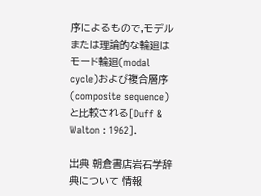序によるもので,モデルまたは理論的な輪廻はモード輪廻(modal cycle)および複合層序(composite sequence)と比較される[Duff & Walton : 1962].

出典 朝倉書店岩石学辞典について 情報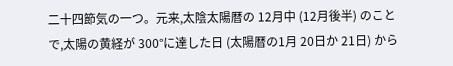二十四節気の一つ。元来,太陰太陽暦の 12月中 (12月後半) のことで,太陽の黄経が 300°に達した日 (太陽暦の1月 20日か 21日) から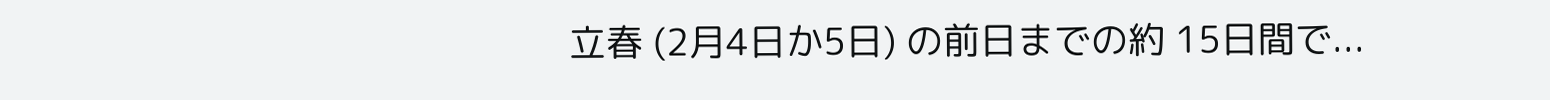立春 (2月4日か5日) の前日までの約 15日間で...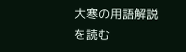大寒の用語解説を読む